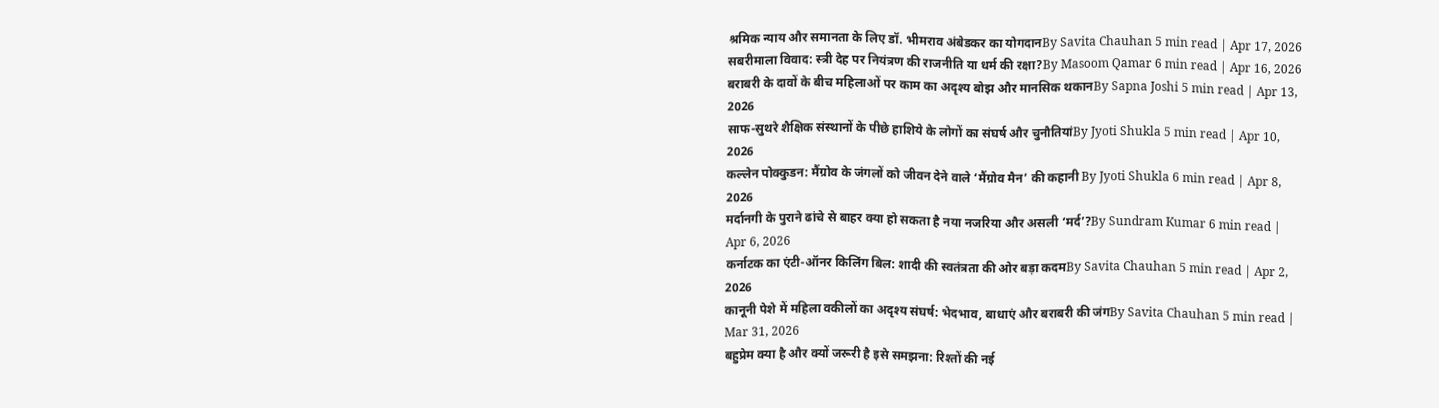श्रमिक न्याय और समानता के लिए डॉ. भीमराव अंबेडकर का योगदानBy Savita Chauhan 5 min read | Apr 17, 2026
सबरीमाला विवाद: स्त्री देह पर नियंत्रण की राजनीति या धर्म की रक्षा?By Masoom Qamar 6 min read | Apr 16, 2026
बराबरी के दावों के बीच महिलाओं पर काम का अदृश्य बोझ और मानसिक थकानBy Sapna Joshi 5 min read | Apr 13, 2026
साफ-सुथरे शैक्षिक संस्थानों के पीछे हाशिये के लोगों का संघर्ष और चुनौतियांBy Jyoti Shukla 5 min read | Apr 10, 2026
कल्लेन पोक्कुडन: मैंग्रोव के जंगलों को जीवन देने वाले ‘मैंग्रोव मैन’ की कहानी By Jyoti Shukla 6 min read | Apr 8, 2026
मर्दानगी के पुराने ढांचे से बाहर क्या हो सकता है नया नजरिया और असली ‘मर्द’?By Sundram Kumar 6 min read | Apr 6, 2026
कर्नाटक का एंटी-ऑनर किलिंग बिल: शादी की स्वतंत्रता की ओर बड़ा कदमBy Savita Chauhan 5 min read | Apr 2, 2026
कानूनी पेशे में महिला वकीलों का अदृश्य संघर्ष: भेदभाव, बाधाएं और बराबरी की जंगBy Savita Chauhan 5 min read | Mar 31, 2026
बहुप्रेम क्या है और क्यों जरूरी है इसे समझना: रिश्तों की नई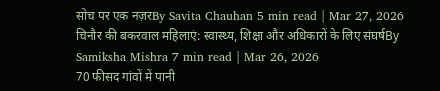सोच पर एक नज़रBy Savita Chauhan 5 min read | Mar 27, 2026
चिनौर की बकरवाल महिलाएं: स्वास्थ्य, शिक्षा और अधिकारों के लिए संघर्षBy Samiksha Mishra 7 min read | Mar 26, 2026
70 फीसद गांवों में पानी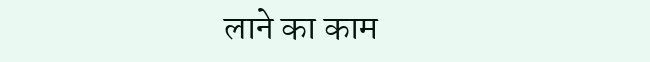लाने का काम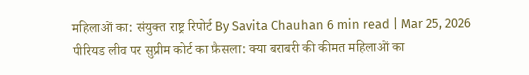महिलाओं का: संयुक्त राष्ट्र रिपोर्ट By Savita Chauhan 6 min read | Mar 25, 2026
पीरियड लीव पर सुप्रीम कोर्ट का फ़ैसला: क्या बराबरी की कीमत महिलाओं का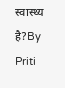स्वास्थ्य है?By Priti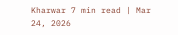Kharwar 7 min read | Mar 24, 2026